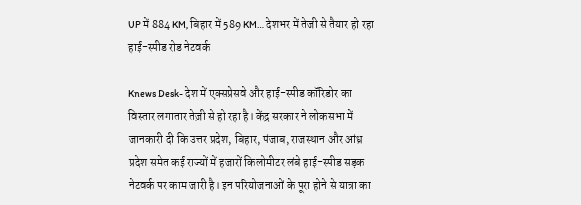UP में 884 KM, बिहार में 589 KM… देशभर में तेजी से तैयार हो रहा हाई-स्पीड रोड नेटवर्क

Knews Desk- देश में एक्सप्रेसवे और हाई-स्पीड कॉरिडोर का विस्तार लगातार तेज़ी से हो रहा है। केंद्र सरकार ने लोकसभा में जानकारी दी कि उत्तर प्रदेश, बिहार, पंजाब, राजस्थान और आंध्र प्रदेश समेत कई राज्यों में हजारों किलोमीटर लंबे हाई-स्पीड सड़क नेटवर्क पर काम जारी है। इन परियोजनाओं के पूरा होने से यात्रा का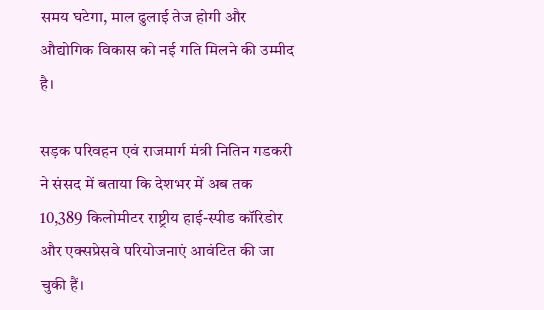समय घटेगा, माल ढुलाई तेज होगी और औद्योगिक विकास को नई गति मिलने की उम्मीद है।

सड़क परिवहन एवं राजमार्ग मंत्री नितिन गडकरी ने संसद में बताया कि देशभर में अब तक 10,389 किलोमीटर राष्ट्रीय हाई-स्पीड कॉरिडोर और एक्सप्रेसवे परियोजनाएं आवंटित की जा चुकी हैं।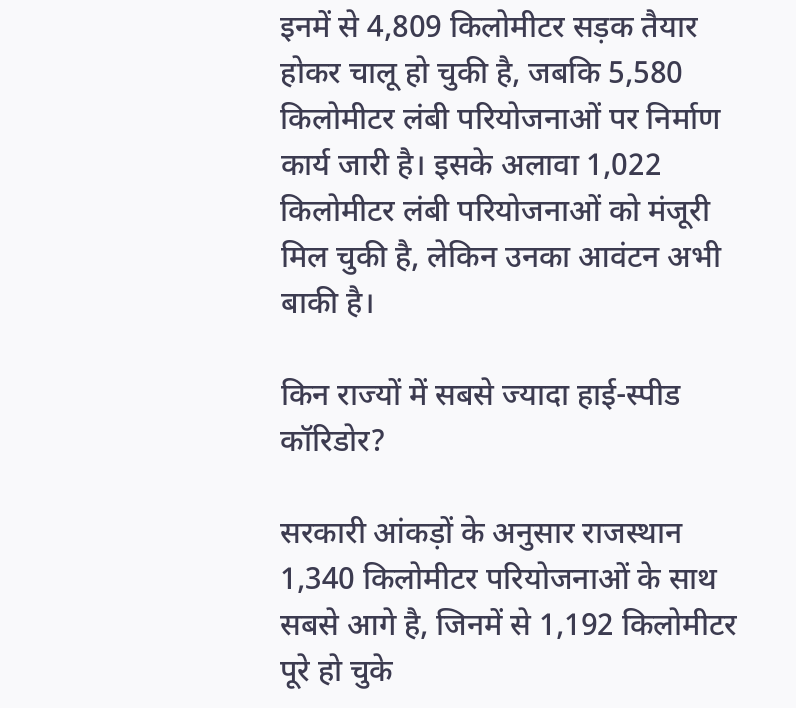इनमें से 4,809 किलोमीटर सड़क तैयार होकर चालू हो चुकी है, जबकि 5,580 किलोमीटर लंबी परियोजनाओं पर निर्माण कार्य जारी है। इसके अलावा 1,022 किलोमीटर लंबी परियोजनाओं को मंजूरी मिल चुकी है, लेकिन उनका आवंटन अभी बाकी है।

किन राज्यों में सबसे ज्यादा हाई-स्पीड कॉरिडोर?

सरकारी आंकड़ों के अनुसार राजस्थान 1,340 किलोमीटर परियोजनाओं के साथ सबसे आगे है, जिनमें से 1,192 किलोमीटर पूरे हो चुके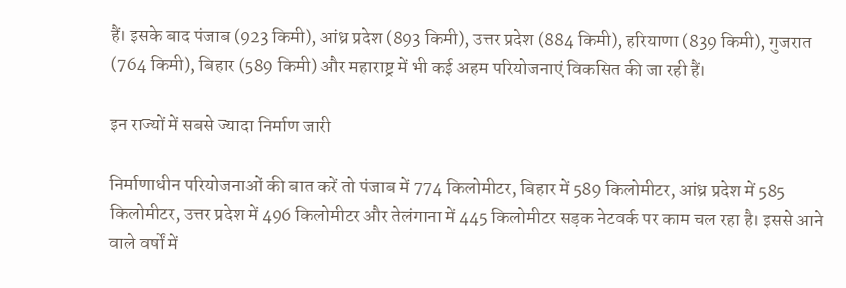हैं। इसके बाद पंजाब (923 किमी), आंध्र प्रदेश (893 किमी), उत्तर प्रदेश (884 किमी), हरियाणा (839 किमी), गुजरात (764 किमी), बिहार (589 किमी) और महाराष्ट्र में भी कई अहम परियोजनाएं विकसित की जा रही हैं।

इन राज्यों में सबसे ज्यादा निर्माण जारी

निर्माणाधीन परियोजनाओं की बात करें तो पंजाब में 774 किलोमीटर, बिहार में 589 किलोमीटर, आंध्र प्रदेश में 585 किलोमीटर, उत्तर प्रदेश में 496 किलोमीटर और तेलंगाना में 445 किलोमीटर सड़क नेटवर्क पर काम चल रहा है। इससे आने वाले वर्षों में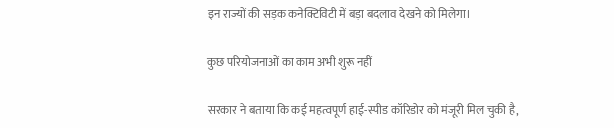इन राज्यों की सड़क कनेक्टिविटी में बड़ा बदलाव देखने को मिलेगा।

कुछ परियोजनाओं का काम अभी शुरू नहीं

सरकार ने बताया कि कई महत्वपूर्ण हाई-स्पीड कॉरिडोर को मंजूरी मिल चुकी है,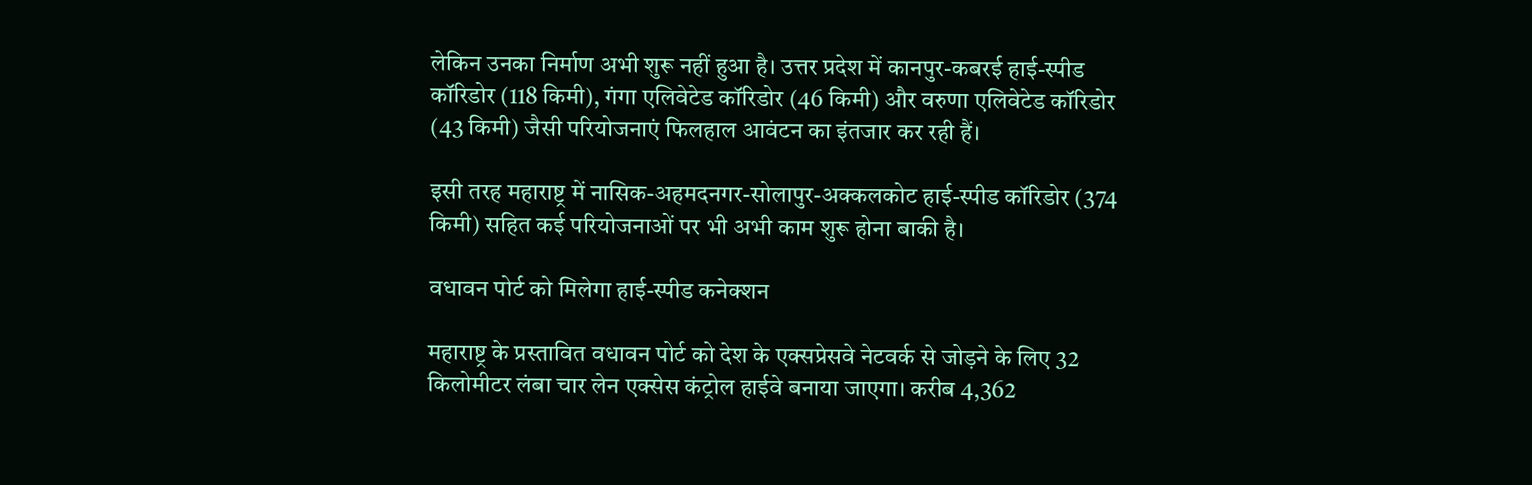लेकिन उनका निर्माण अभी शुरू नहीं हुआ है। उत्तर प्रदेश में कानपुर-कबरई हाई-स्पीड कॉरिडोर (118 किमी), गंगा एलिवेटेड कॉरिडोर (46 किमी) और वरुणा एलिवेटेड कॉरिडोर (43 किमी) जैसी परियोजनाएं फिलहाल आवंटन का इंतजार कर रही हैं।

इसी तरह महाराष्ट्र में नासिक-अहमदनगर-सोलापुर-अक्कलकोट हाई-स्पीड कॉरिडोर (374 किमी) सहित कई परियोजनाओं पर भी अभी काम शुरू होना बाकी है।

वधावन पोर्ट को मिलेगा हाई-स्पीड कनेक्शन

महाराष्ट्र के प्रस्तावित वधावन पोर्ट को देश के एक्सप्रेसवे नेटवर्क से जोड़ने के लिए 32 किलोमीटर लंबा चार लेन एक्सेस कंट्रोल हाईवे बनाया जाएगा। करीब 4,362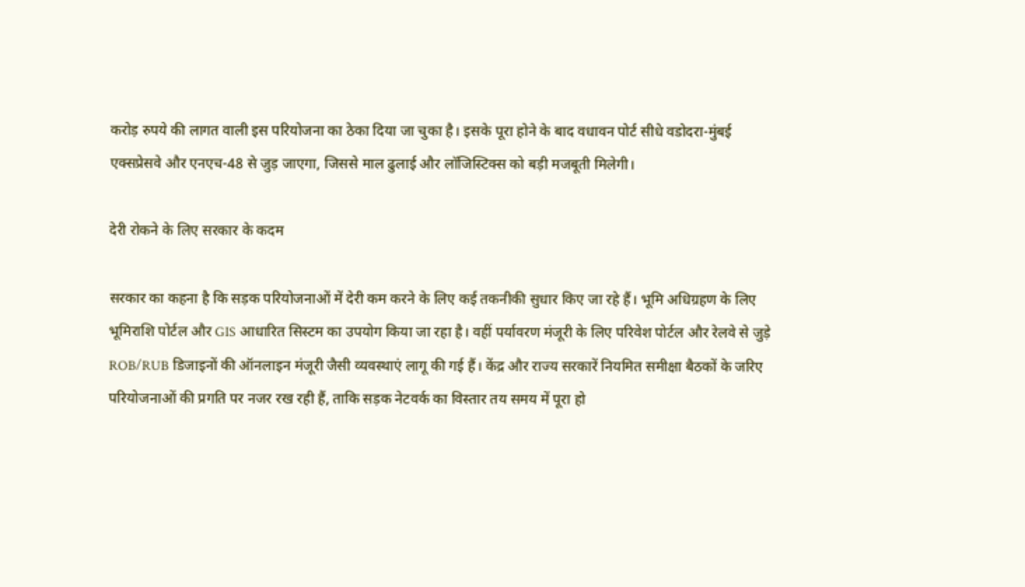करोड़ रुपये की लागत वाली इस परियोजना का ठेका दिया जा चुका है। इसके पूरा होने के बाद वधावन पोर्ट सीधे वडोदरा-मुंबई एक्सप्रेसवे और एनएच-48 से जुड़ जाएगा, जिससे माल ढुलाई और लॉजिस्टिक्स को बड़ी मजबूती मिलेगी।

देरी रोकने के लिए सरकार के कदम

सरकार का कहना है कि सड़क परियोजनाओं में देरी कम करने के लिए कई तकनीकी सुधार किए जा रहे हैं। भूमि अधिग्रहण के लिए भूमिराशि पोर्टल और GIS आधारित सिस्टम का उपयोग किया जा रहा है। वहीं पर्यावरण मंजूरी के लिए परिवेश पोर्टल और रेलवे से जुड़े ROB/RUB डिजाइनों की ऑनलाइन मंजूरी जैसी व्यवस्थाएं लागू की गई हैं। केंद्र और राज्य सरकारें नियमित समीक्षा बैठकों के जरिए परियोजनाओं की प्रगति पर नजर रख रही हैं, ताकि सड़क नेटवर्क का विस्तार तय समय में पूरा हो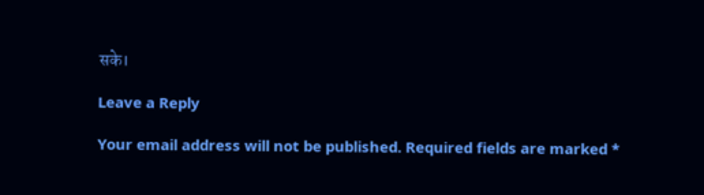सके।

Leave a Reply

Your email address will not be published. Required fields are marked *